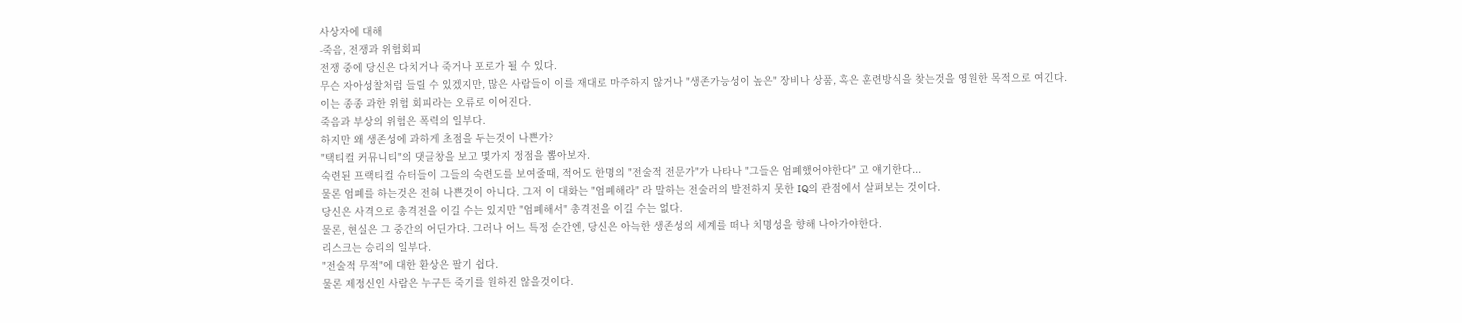사상자에 대해
-죽음, 전쟁과 위험회피
전쟁 중에 당신은 다치거나 죽거나 포로가 될 수 있다.
무슨 자아성찰처럼 들릴 수 있겠지만, 많은 사람들이 이를 재대로 마주하지 않거나 "생존가능성이 높은" 장비나 상품, 혹은 훈련방식을 찾는것을 영원한 목적으로 여긴다.
이는 종종 과한 위험 회피라는 오류로 이어진다.
죽음과 부상의 위험은 폭력의 일부다.
하지만 왜 생존성에 과하게 초점을 두는것이 나쁜가?
"택티컬 커뮤니티"의 댓글창을 보고 몇가지 정점을 뽑아보자.
숙련된 프랙티컬 슈터들이 그들의 숙련도를 보여줄때, 적어도 한명의 "전술적 전문가"가 나타나 "그들은 엄폐했어야한다" 고 얘기한다...
물론 엄폐를 하는것은 전혀 나쁜것이 아니다. 그저 이 대화는 "엄폐해라" 라 말하는 전술러의 발전하지 못한 IQ의 관점에서 살펴보는 것이다.
당신은 사격으로 총격전을 이길 수는 있지만 "엄폐해서" 총격전을 이길 수는 없다.
물론, 현실은 그 중간의 어딘가다. 그러나 어느 특정 순간엔, 당신은 아늑한 생존성의 세계를 떠나 치명성을 향해 나아가야한다.
리스크는 승리의 일부다.
"전술적 무적"에 대한 환상은 팔기 쉽다.
물론 제정신인 사람은 누구든 죽기를 원하진 않을것이다.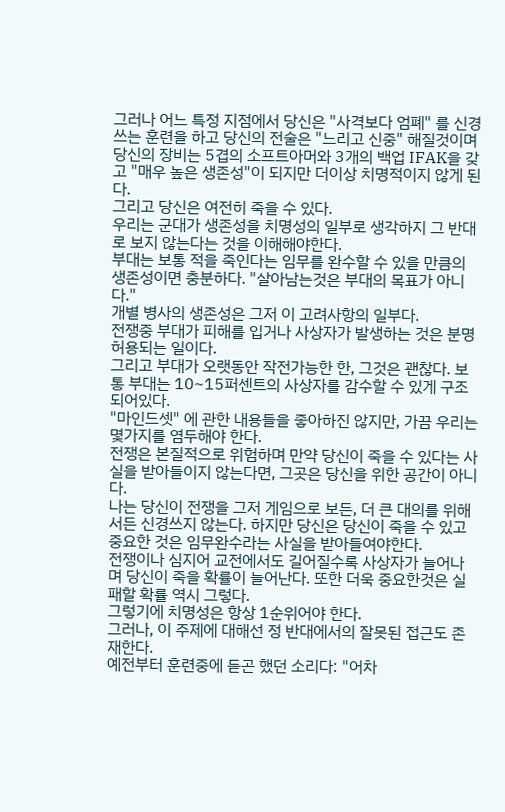그러나 어느 특정 지점에서 당신은 "사격보다 엄폐" 를 신경쓰는 훈련을 하고 당신의 전술은 "느리고 신중" 해질것이며 당신의 장비는 5겹의 소프트아머와 3개의 백업 IFAK을 갖고 "매우 높은 생존성"이 되지만 더이상 치명적이지 않게 된다.
그리고 당신은 여전히 죽을 수 있다.
우리는 군대가 생존성을 치명성의 일부로 생각하지 그 반대로 보지 않는다는 것을 이해해야한다.
부대는 보통 적을 죽인다는 임무를 완수할 수 있을 만큼의 생존성이면 충분하다. "살아남는것은 부대의 목표가 아니다."
개별 병사의 생존성은 그저 이 고려사항의 일부다.
전쟁중 부대가 피해를 입거나 사상자가 발생하는 것은 분명 허용되는 일이다.
그리고 부대가 오랫동안 작전가능한 한, 그것은 괜찮다. 보통 부대는 10~15퍼센트의 사상자를 감수할 수 있게 구조되어있다.
"마인드셋" 에 관한 내용들을 좋아하진 않지만, 가끔 우리는 몇가지를 염두해야 한다.
전쟁은 본질적으로 위험하며 만약 당신이 죽을 수 있다는 사실을 받아들이지 않는다면, 그곳은 당신을 위한 공간이 아니다.
나는 당신이 전쟁을 그저 게임으로 보든, 더 큰 대의를 위해서든 신경쓰지 않는다. 하지만 당신은 당신이 죽을 수 있고 중요한 것은 임무완수라는 사실을 받아들여야한다.
전쟁이나 심지어 교전에서도 길어질수록 사상자가 늘어나며 당신이 죽을 확률이 늘어난다. 또한 더욱 중요한것은 실패할 확률 역시 그렇다.
그렇기에 치명성은 항상 1순위어야 한다.
그러나, 이 주제에 대해선 정 반대에서의 잘못된 접근도 존재한다.
예전부터 훈련중에 듣곤 했던 소리다: "어차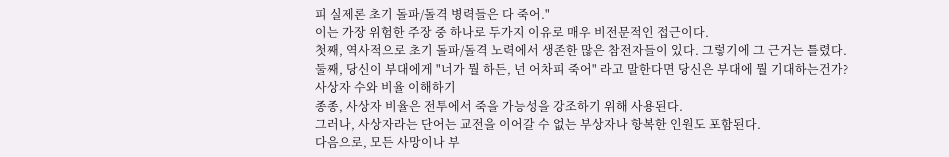피 실제론 초기 돌파/돌격 병력들은 다 죽어."
이는 가장 위험한 주장 중 하나로 두가지 이유로 매우 비전문적인 접근이다.
첫째, 역사적으로 초기 돌파/돌격 노력에서 생존한 많은 참전자들이 있다. 그렇기에 그 근거는 틀렸다.
둘째, 당신이 부대에게 "너가 뭘 하든, 넌 어차피 죽어" 라고 말한다면 당신은 부대에 뭘 기대하는건가?
사상자 수와 비율 이해하기
종종, 사상자 비율은 전투에서 죽을 가능성을 강조하기 위해 사용된다.
그러나, 사상자라는 단어는 교전을 이어갈 수 없는 부상자나 항복한 인원도 포함된다.
다음으로, 모든 사망이나 부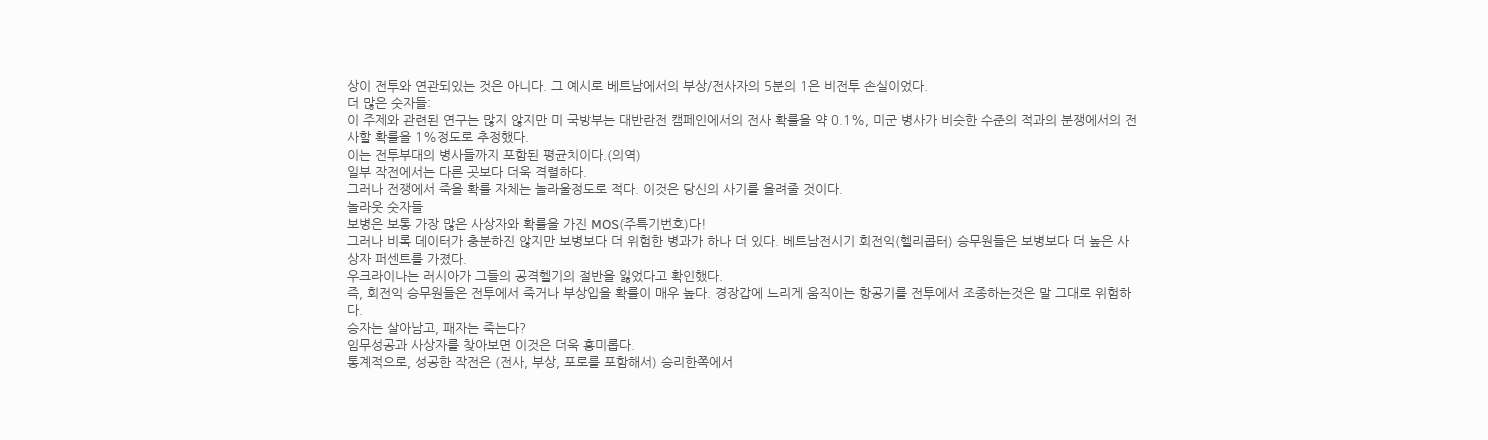상이 전투와 연관되있는 것은 아니다. 그 예시로 베트남에서의 부상/전사자의 5분의 1은 비전투 손실이었다.
더 많은 숫자들:
이 주제와 관련된 연구는 많지 않지만 미 국방부는 대반란전 캠페인에서의 전사 확률을 약 0.1%, 미군 병사가 비슷한 수준의 적과의 분쟁에서의 전사할 확률을 1%정도로 추정했다.
이는 전투부대의 병사들까지 포함된 평균치이다.(의역)
일부 작전에서는 다른 곳보다 더욱 격렬하다.
그러나 전쟁에서 죽을 확률 자체는 놀라울정도로 적다. 이것은 당신의 사기를 올려줄 것이다.
놀라웃 숫자들
보병은 보통 가장 많은 사상자와 확률을 가진 MOS(주특기번호)다!
그러나 비록 데이터가 충분하진 않지만 보병보다 더 위험한 병과가 하나 더 있다. 베트남전시기 회전익(헬리콥터) 승무원들은 보병보다 더 높은 사상자 퍼센트를 가졌다.
우크라이나는 러시아가 그들의 공격헬기의 절반을 잃었다고 확인했다.
즉, 회전익 승무원들은 전투에서 죽거나 부상입을 확률이 매우 높다. 경장갑에 느리게 움직이는 항공기를 전투에서 조종하는것은 말 그대로 위험하다.
승자는 살아남고, 패자는 죽는다?
임무성공과 사상자를 찾아보면 이것은 더욱 흥미롭다.
통계적으로, 성공한 작전은 (전사, 부상, 포로를 포함해서) 승리한쪽에서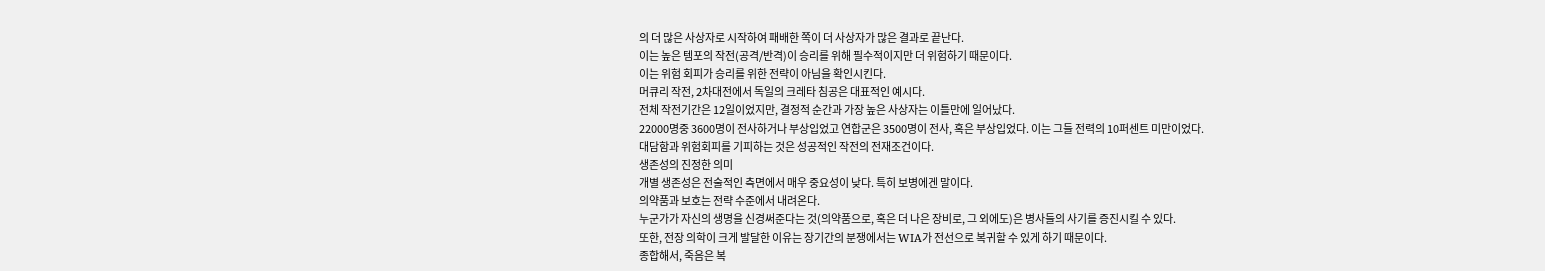의 더 많은 사상자로 시작하여 패배한 쪽이 더 사상자가 많은 결과로 끝난다.
이는 높은 템포의 작전(공격/반격)이 승리를 위해 필수적이지만 더 위험하기 때문이다.
이는 위험 회피가 승리를 위한 전략이 아님을 확인시킨다.
머큐리 작전, 2차대전에서 독일의 크레타 침공은 대표적인 예시다.
전체 작전기간은 12일이었지만, 결정적 순간과 가장 높은 사상자는 이틀만에 일어났다.
22000명중 3600명이 전사하거나 부상입었고 연합군은 3500명이 전사, 혹은 부상입었다. 이는 그들 전력의 10퍼센트 미만이었다.
대담함과 위험회피를 기피하는 것은 성공적인 작전의 전재조건이다.
생존성의 진정한 의미
개별 생존성은 전술적인 측면에서 매우 중요성이 낮다. 특히 보병에겐 말이다.
의약품과 보호는 전략 수준에서 내려온다.
누군가가 자신의 생명을 신경써준다는 것(의약품으로, 혹은 더 나은 장비로, 그 외에도)은 병사들의 사기를 증진시킬 수 있다.
또한, 전장 의학이 크게 발달한 이유는 장기간의 분쟁에서는 WIA가 전선으로 복귀할 수 있게 하기 때문이다.
종합해서, 죽음은 복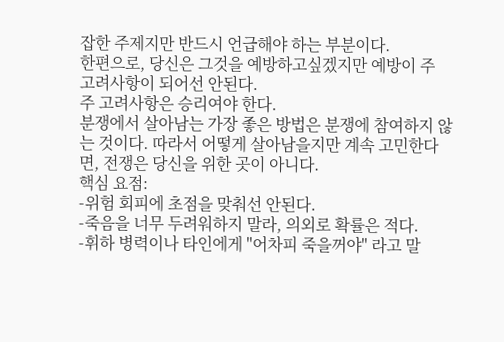잡한 주제지만 반드시 언급해야 하는 부분이다.
한편으로, 당신은 그것을 예방하고싶겠지만 예방이 주 고려사항이 되어선 안된다.
주 고려사항은 승리여야 한다.
분쟁에서 살아남는 가장 좋은 방법은 분쟁에 참여하지 않는 것이다. 따라서 어떻게 살아남을지만 계속 고민한다면, 전쟁은 당신을 위한 곳이 아니다.
핵심 요점:
-위험 회피에 초점을 맞춰선 안된다.
-죽음을 너무 두려워하지 말라, 의외로 확률은 적다.
-휘하 병력이나 타인에게 "어차피 죽을꺼야" 라고 말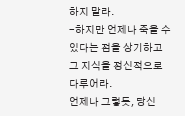하지 말라.
-하지만 언제나 죽을 수 있다는 점을 상기하고 그 지식을 정신적으로 다루어라.
언제나 그렇듯, 당신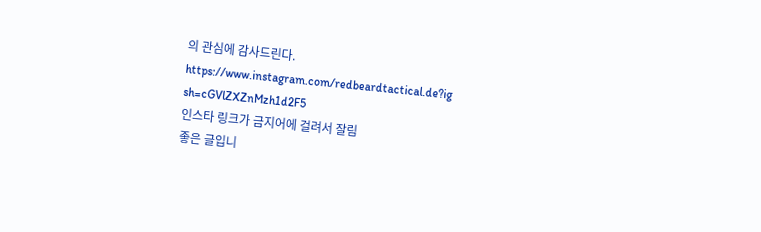의 관심에 감사드린다.
https://www.instagram.com/redbeardtactical.de?ig sh=cGVlZXZnMzh1d2F5
인스타 링크가 금지어에 걸려서 잘림
좋은 글입니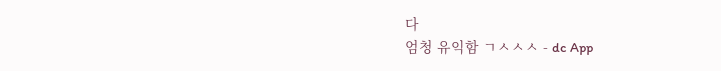다
엄청 유익함 ㄱㅅㅅㅅ - dc App